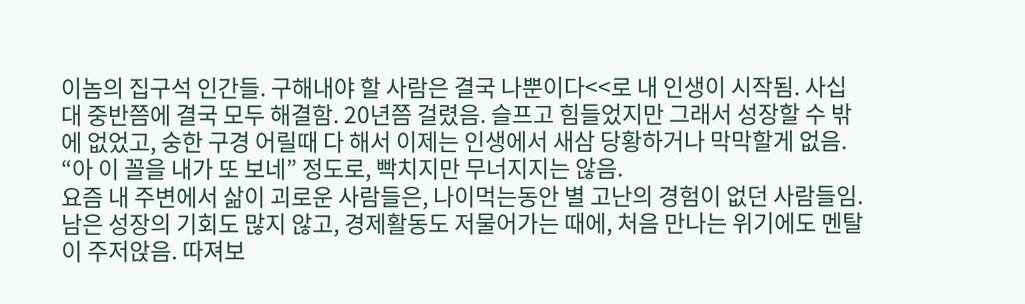이놈의 집구석 인간들. 구해내야 할 사람은 결국 나뿐이다<<로 내 인생이 시작됨. 사십대 중반쯤에 결국 모두 해결함. 20년쯤 걸렸음. 슬프고 힘들었지만 그래서 성장할 수 밖에 없었고, 숭한 구경 어릴때 다 해서 이제는 인생에서 새삼 당황하거나 막막할게 없음. “아 이 꼴을 내가 또 보네” 정도로, 빡치지만 무너지지는 않음.
요즘 내 주변에서 삶이 괴로운 사람들은, 나이먹는동안 별 고난의 경험이 없던 사람들임. 남은 성장의 기회도 많지 않고, 경제활동도 저물어가는 때에, 처음 만나는 위기에도 멘탈이 주저앉음. 따져보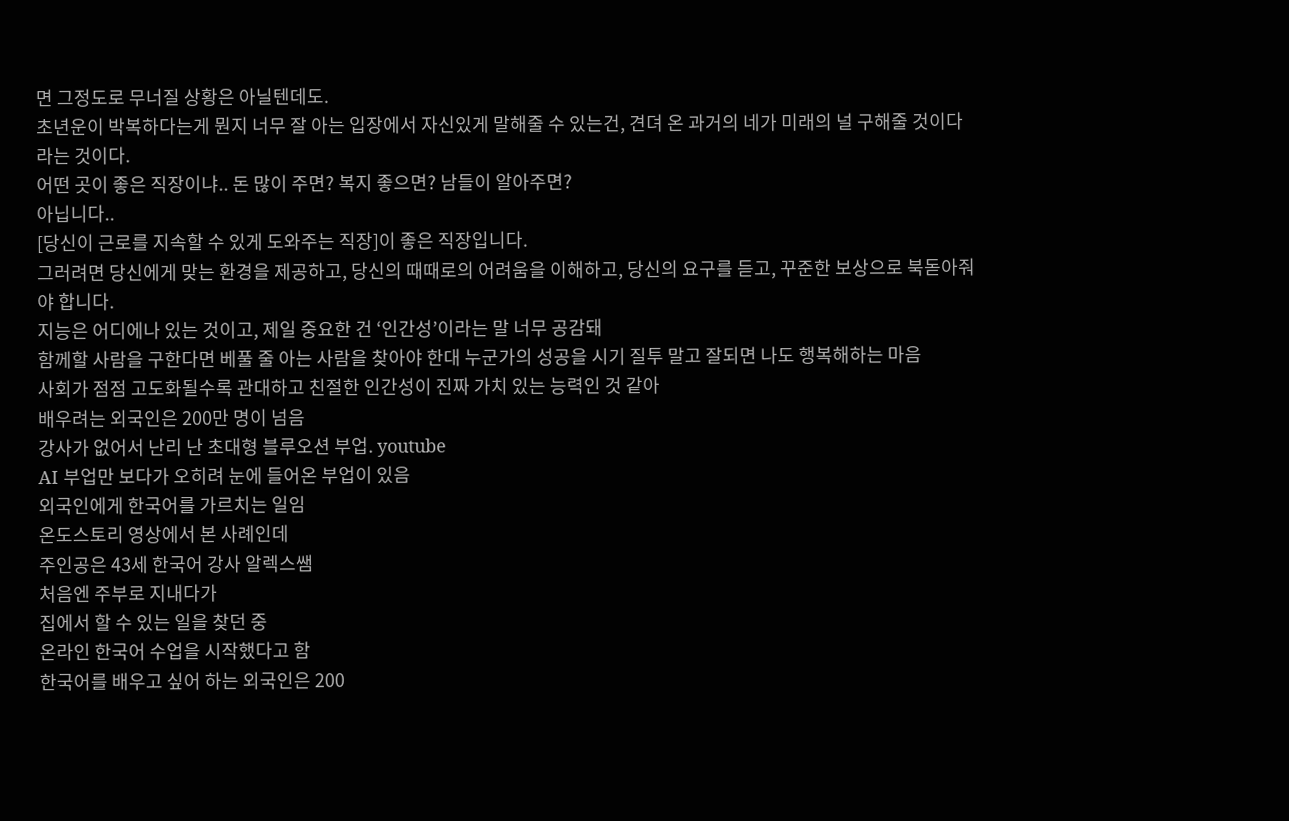면 그정도로 무너질 상황은 아닐텐데도.
초년운이 박복하다는게 뭔지 너무 잘 아는 입장에서 자신있게 말해줄 수 있는건, 견뎌 온 과거의 네가 미래의 널 구해줄 것이다 라는 것이다.
어떤 곳이 좋은 직장이냐.. 돈 많이 주면? 복지 좋으면? 남들이 알아주면?
아닙니다..
[당신이 근로를 지속할 수 있게 도와주는 직장]이 좋은 직장입니다.
그러려면 당신에게 맞는 환경을 제공하고, 당신의 때때로의 어려움을 이해하고, 당신의 요구를 듣고, 꾸준한 보상으로 북돋아줘야 합니다.
지능은 어디에나 있는 것이고, 제일 중요한 건 ‘인간성’이라는 말 너무 공감돼
함께할 사람을 구한다면 베풀 줄 아는 사람을 찾아야 한대 누군가의 성공을 시기 질투 말고 잘되면 나도 행복해하는 마음
사회가 점점 고도화될수록 관대하고 친절한 인간성이 진짜 가치 있는 능력인 것 같아
배우려는 외국인은 200만 명이 넘음
강사가 없어서 난리 난 초대형 블루오션 부업. youtube
AI 부업만 보다가 오히려 눈에 들어온 부업이 있음
외국인에게 한국어를 가르치는 일임
온도스토리 영상에서 본 사례인데
주인공은 43세 한국어 강사 알렉스쌤
처음엔 주부로 지내다가
집에서 할 수 있는 일을 찾던 중
온라인 한국어 수업을 시작했다고 함
한국어를 배우고 싶어 하는 외국인은 200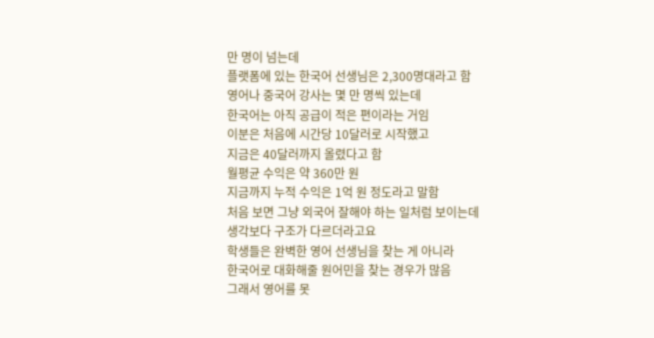만 명이 넘는데
플랫폼에 있는 한국어 선생님은 2,300명대라고 함
영어나 중국어 강사는 몇 만 명씩 있는데
한국어는 아직 공급이 적은 편이라는 거임
이분은 처음에 시간당 10달러로 시작했고
지금은 40달러까지 올렸다고 함
월평균 수익은 약 360만 원
지금까지 누적 수익은 1억 원 정도라고 말함
처음 보면 그냥 외국어 잘해야 하는 일처럼 보이는데
생각보다 구조가 다르더라고요
학생들은 완벽한 영어 선생님을 찾는 게 아니라
한국어로 대화해줄 원어민을 찾는 경우가 많음
그래서 영어를 못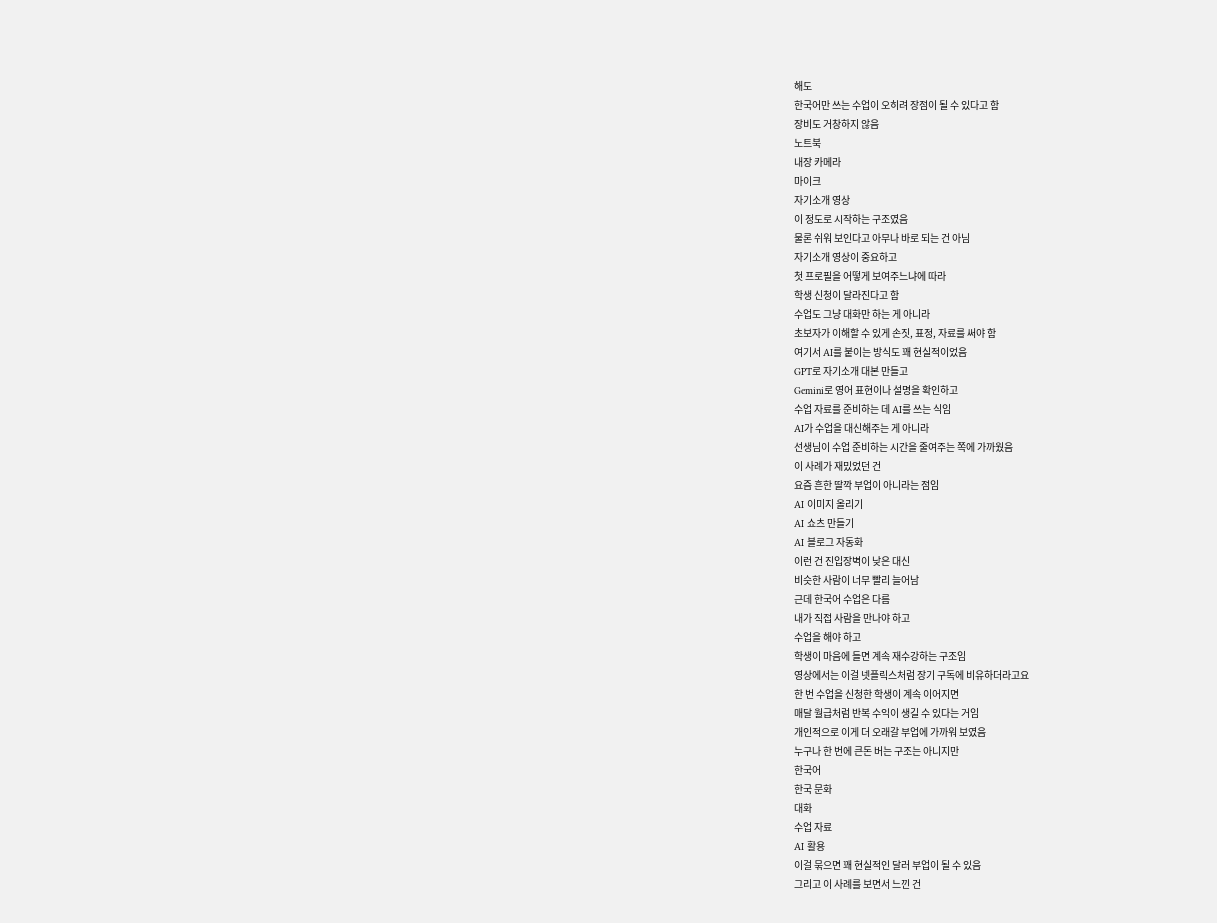해도
한국어만 쓰는 수업이 오히려 장점이 될 수 있다고 함
장비도 거창하지 않음
노트북
내장 카메라
마이크
자기소개 영상
이 정도로 시작하는 구조였음
물론 쉬워 보인다고 아무나 바로 되는 건 아님
자기소개 영상이 중요하고
첫 프로필을 어떻게 보여주느냐에 따라
학생 신청이 달라진다고 함
수업도 그냥 대화만 하는 게 아니라
초보자가 이해할 수 있게 손짓, 표정, 자료를 써야 함
여기서 AI를 붙이는 방식도 꽤 현실적이었음
GPT로 자기소개 대본 만들고
Gemini로 영어 표현이나 설명을 확인하고
수업 자료를 준비하는 데 AI를 쓰는 식임
AI가 수업을 대신해주는 게 아니라
선생님이 수업 준비하는 시간을 줄여주는 쪽에 가까웠음
이 사례가 재밌었던 건
요즘 흔한 딸깍 부업이 아니라는 점임
AI 이미지 올리기
AI 쇼츠 만들기
AI 블로그 자동화
이런 건 진입장벽이 낮은 대신
비슷한 사람이 너무 빨리 늘어남
근데 한국어 수업은 다름
내가 직접 사람을 만나야 하고
수업을 해야 하고
학생이 마음에 들면 계속 재수강하는 구조임
영상에서는 이걸 넷플릭스처럼 장기 구독에 비유하더라고요
한 번 수업을 신청한 학생이 계속 이어지면
매달 월급처럼 반복 수익이 생길 수 있다는 거임
개인적으로 이게 더 오래갈 부업에 가까워 보였음
누구나 한 번에 큰돈 버는 구조는 아니지만
한국어
한국 문화
대화
수업 자료
AI 활용
이걸 묶으면 꽤 현실적인 달러 부업이 될 수 있음
그리고 이 사례를 보면서 느낀 건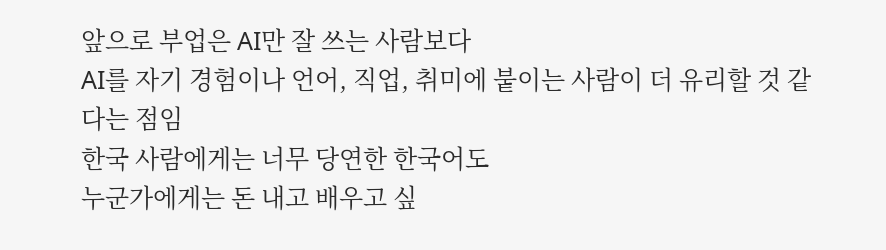앞으로 부업은 AI만 잘 쓰는 사람보다
AI를 자기 경험이나 언어, 직업, 취미에 붙이는 사람이 더 유리할 것 같다는 점임
한국 사람에게는 너무 당연한 한국어도
누군가에게는 돈 내고 배우고 싶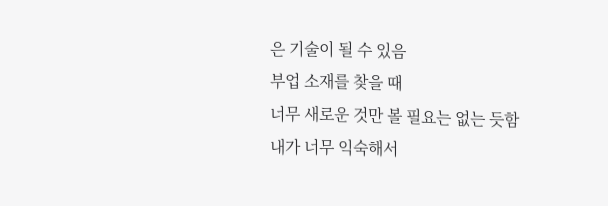은 기술이 될 수 있음
부업 소재를 찾을 때
너무 새로운 것만 볼 필요는 없는 듯함
내가 너무 익숙해서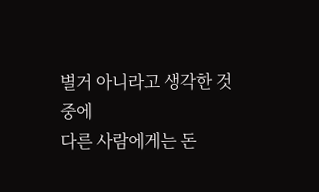별거 아니라고 생각한 것 중에
다른 사람에게는 돈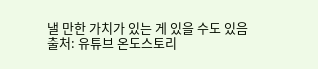낼 만한 가치가 있는 게 있을 수도 있음
출처: 유튜브 온도스토리